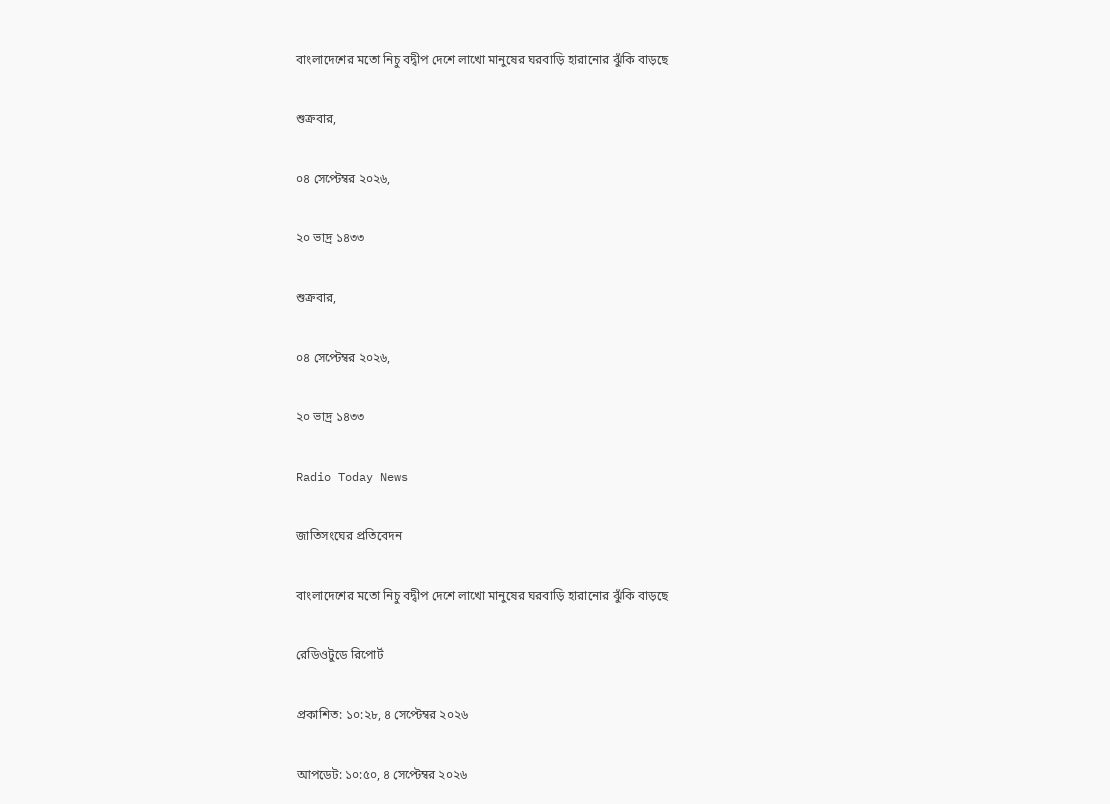বাংলাদেশের মতো নিচু বদ্বীপ দেশে লাখো মানুষের ঘরবাড়ি হারানোর ঝুঁকি বাড়ছে

শুক্রবার,

০৪ সেপ্টেম্বর ২০২৬,

২০ ভাদ্র ১৪৩৩

শুক্রবার,

০৪ সেপ্টেম্বর ২০২৬,

২০ ভাদ্র ১৪৩৩

Radio Today News

জাতিসংঘের প্রতিবেদন

বাংলাদেশের মতো নিচু বদ্বীপ দেশে লাখো মানুষের ঘরবাড়ি হারানোর ঝুঁকি বাড়ছে

রেডিওটুডে রিপোর্ট

প্রকাশিত: ১০:২৮, ৪ সেপ্টেম্বর ২০২৬

আপডেট: ১০:৫০, ৪ সেপ্টেম্বর ২০২৬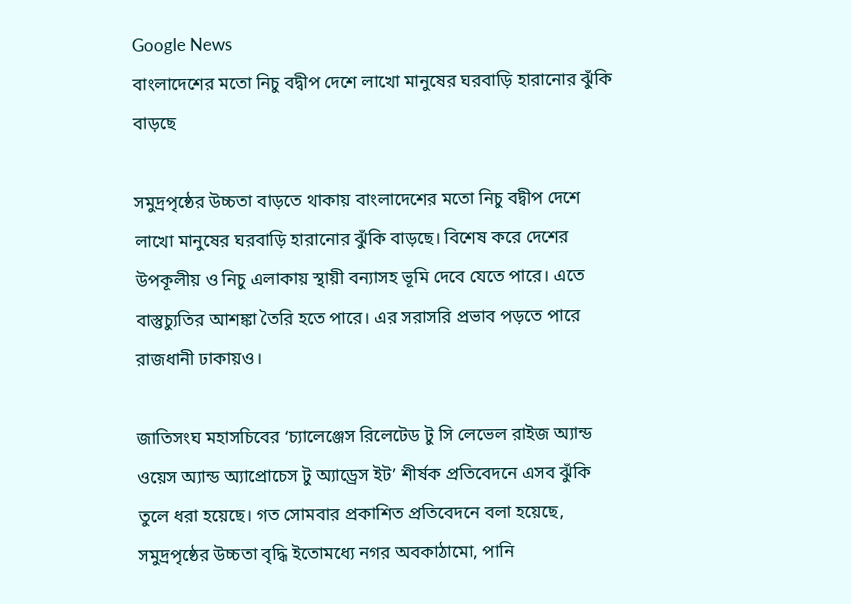Google News
বাংলাদেশের মতো নিচু বদ্বীপ দেশে লাখো মানুষের ঘরবাড়ি হারানোর ঝুঁকি বাড়ছে

সমুদ্রপৃষ্ঠের উচ্চতা বাড়তে থাকায় বাংলাদেশের মতো নিচু বদ্বীপ দেশে লাখো মানুষের ঘরবাড়ি হারানোর ঝুঁকি বাড়ছে। বিশেষ করে দেশের উপকূলীয় ও নিচু এলাকায় স্থায়ী বন্যাসহ ভূমি দেবে যেতে পারে। এতে বাস্তুচ্যুতির আশঙ্কা তৈরি হতে পারে। এর সরাসরি প্রভাব পড়তে পারে রাজধানী ঢাকায়ও।

জাতিসংঘ মহাসচিবের ‘চ্যালেঞ্জেস রিলেটেড টু সি লেভেল রাইজ অ্যান্ড ওয়েস অ্যান্ড অ্যাপ্রোচেস টু অ্যাড্রেস ইট’ শীর্ষক প্রতিবেদনে এসব ঝুঁকি তুলে ধরা হয়েছে। গত সোমবার প্রকাশিত প্রতিবেদনে বলা হয়েছে, সমুদ্রপৃষ্ঠের উচ্চতা বৃদ্ধি ইতোমধ্যে নগর অবকাঠামো, পানি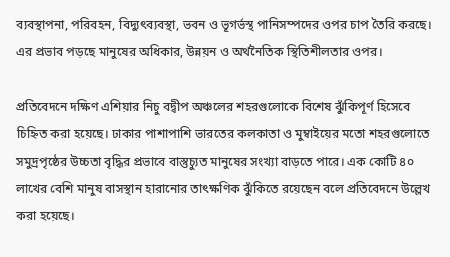ব্যবস্থাপনা, পরিবহন, বিদ্যুৎব্যবস্থা, ভবন ও ভূগর্ভস্থ পানিসম্পদের ওপর চাপ তৈরি করছে। এর প্রভাব পড়ছে মানুষের অধিকার, উন্নয়ন ও অর্থনৈতিক স্থিতিশীলতার ওপর।

প্রতিবেদনে দক্ষিণ এশিয়ার নিচু বদ্বীপ অঞ্চলের শহরগুলোকে বিশেষ ঝুঁকিপূর্ণ হিসেবে চিহ্নিত করা হয়েছে। ঢাকার পাশাপাশি ভারতের কলকাতা ও মুম্বাইয়ের মতো শহরগুলোতে সমুদ্রপৃষ্ঠের উচ্চতা বৃদ্ধির প্রভাবে বাস্তুচ্যুত মানুষের সংখ্যা বাড়তে পারে। এক কোটি ৪০ লাখের বেশি মানুষ বাসস্থান হারানোর তাৎক্ষণিক ঝুঁকিতে রয়েছেন বলে প্রতিবেদনে উল্লেখ করা হয়েছে।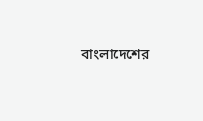বাংলাদেশের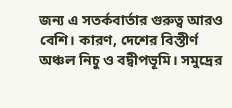জন্য এ সতর্কবার্তার গুরুত্ব আরও বেশি। কারণ, দেশের বিস্তীর্ণ অঞ্চল নিচু ও বদ্বীপভূমি। সমুদ্রের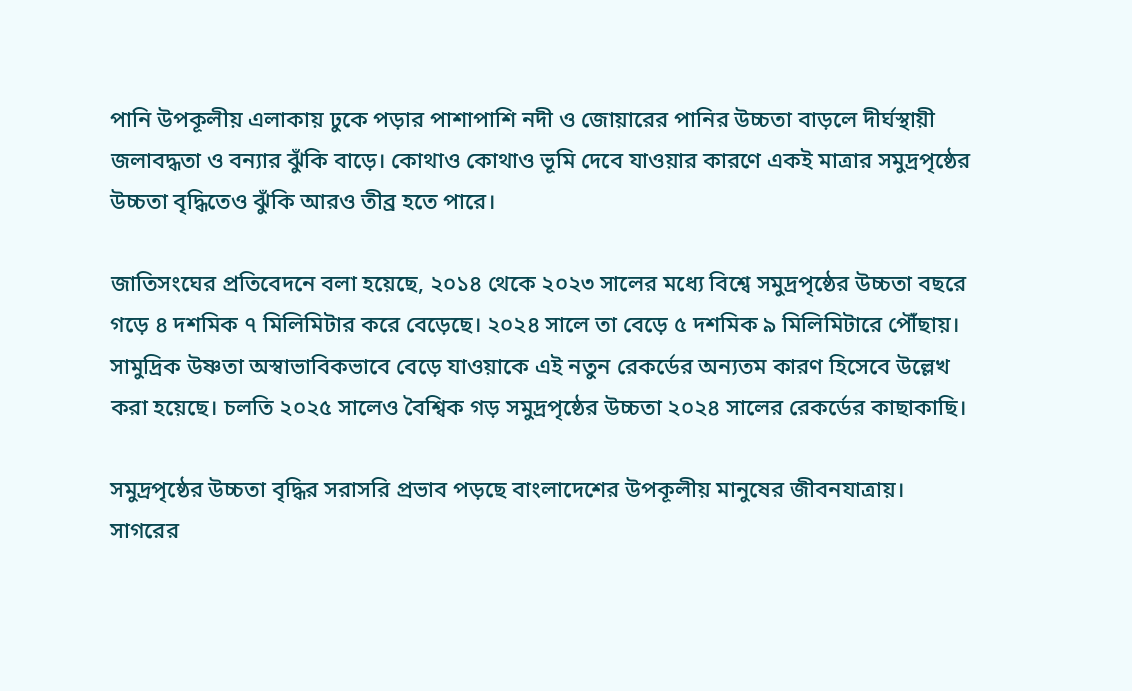পানি উপকূলীয় এলাকায় ঢুকে পড়ার পাশাপাশি নদী ও জোয়ারের পানির উচ্চতা বাড়লে দীর্ঘস্থায়ী জলাবদ্ধতা ও বন্যার ঝুঁকি বাড়ে। কোথাও কোথাও ভূমি দেবে যাওয়ার কারণে একই মাত্রার সমুদ্রপৃষ্ঠের উচ্চতা বৃদ্ধিতেও ঝুঁকি আরও তীব্র হতে পারে।

জাতিসংঘের প্রতিবেদনে বলা হয়েছে, ২০১৪ থেকে ২০২৩ সালের মধ্যে বিশ্বে সমুদ্রপৃষ্ঠের উচ্চতা বছরে গড়ে ৪ দশমিক ৭ মিলিমিটার করে বেড়েছে। ২০২৪ সালে তা বেড়ে ৫ দশমিক ৯ মিলিমিটারে পৌঁছায়। সামুদ্রিক উষ্ণতা অস্বাভাবিকভাবে বেড়ে যাওয়াকে এই নতুন রেকর্ডের অন্যতম কারণ হিসেবে উল্লেখ করা হয়েছে। চলতি ২০২৫ সালেও বৈশ্বিক গড় সমুদ্রপৃষ্ঠের উচ্চতা ২০২৪ সালের রেকর্ডের কাছাকাছি।

সমুদ্রপৃষ্ঠের উচ্চতা বৃদ্ধির সরাসরি প্রভাব পড়ছে বাংলাদেশের উপকূলীয় মানুষের জীবনযাত্রায়। সাগরের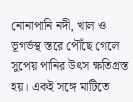নোনাপানি নদী, খাল ও ভূগর্ভস্থ স্তরে পৌঁছে গেলে সুপেয় পানির উৎস ক্ষতিগ্রস্ত হয়। একই সঙ্গে মাটিতে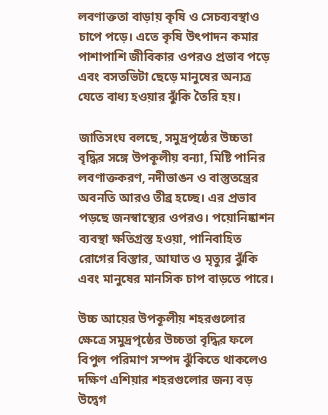লবণাক্ততা বাড়ায় কৃষি ও সেচব্যবস্থাও চাপে পড়ে। এতে কৃষি উৎপাদন কমার পাশাপাশি জীবিকার ওপরও প্রভাব পড়ে এবং বসতভিটা ছেড়ে মানুষের অন্যত্র যেতে বাধ্য হওয়ার ঝুঁকি তৈরি হয়।

জাতিসংঘ বলছে, সমুদ্রপৃষ্ঠের উচ্চতা বৃদ্ধির সঙ্গে উপকূলীয় বন্যা, মিষ্টি পানির লবণাক্তকরণ, নদীভাঙন ও বাস্তুতন্ত্রের অবনতি আরও তীব্র হচ্ছে। এর প্রভাব পড়ছে জনস্বাস্থ্যের ওপরও। পয়োনিষ্কাশন ব্যবস্থা ক্ষতিগ্রস্ত হওয়া, পানিবাহিত রোগের বিস্তার, আঘাত ও মৃত্যুর ঝুঁকি এবং মানুষের মানসিক চাপ বাড়তে পারে।

উচ্চ আয়ের উপকূলীয় শহরগুলোর ক্ষেত্রে সমুদ্রপৃষ্ঠের উচ্চতা বৃদ্ধির ফলে বিপুল পরিমাণ সম্পদ ঝুঁকিতে থাকলেও দক্ষিণ এশিয়ার শহরগুলোর জন্য বড় উদ্বেগ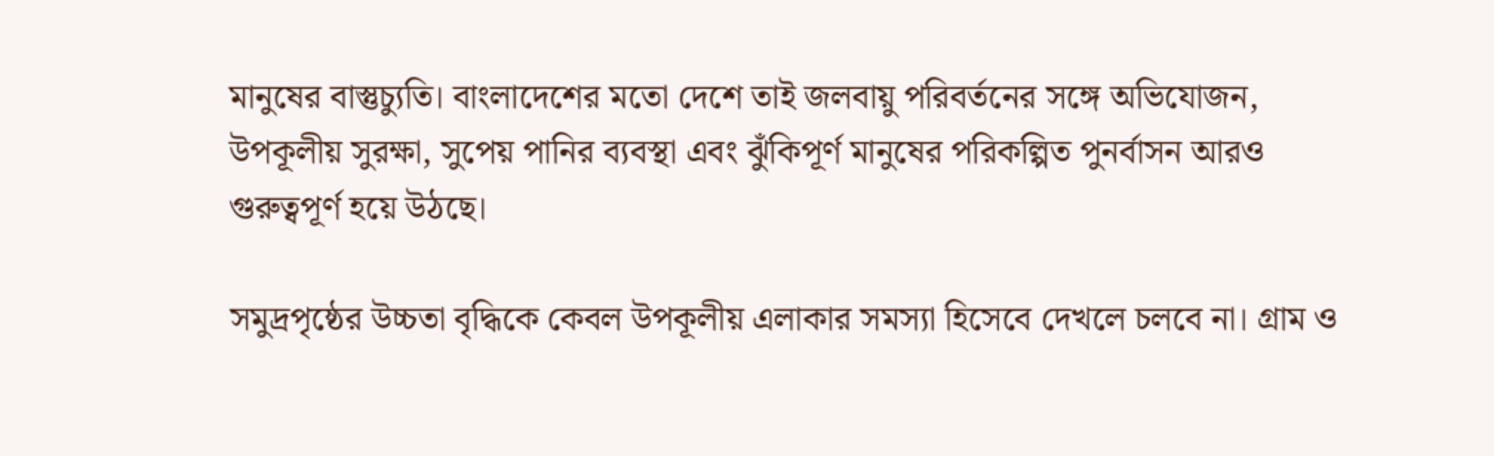মানুষের বাস্তুচ্যুতি। বাংলাদেশের মতো দেশে তাই জলবায়ু পরিবর্তনের সঙ্গে অভিযোজন, উপকূলীয় সুরক্ষা, সুপেয় পানির ব্যবস্থা এবং ঝুঁকিপূর্ণ মানুষের পরিকল্পিত পুনর্বাসন আরও গুরুত্বপূর্ণ হয়ে উঠছে।

সমুদ্রপৃষ্ঠের উচ্চতা বৃদ্ধিকে কেবল উপকূলীয় এলাকার সমস্যা হিসেবে দেখলে চলবে না। গ্রাম ও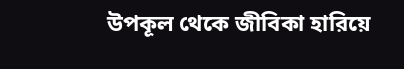উপকূল থেকে জীবিকা হারিয়ে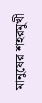মানুষের শহরমুখী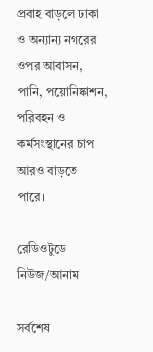প্রবাহ বাড়লে ঢাকা ও অন্যান্য নগরের ওপর আবাসন, পানি, পয়োনিষ্কাশন, পরিবহন ও কর্মসংস্থানের চাপ আরও বাড়তে পারে।

রেডিওটুডে নিউজ/আনাম

সর্বশেষ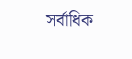সর্বাধিক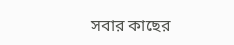সবার কাছের